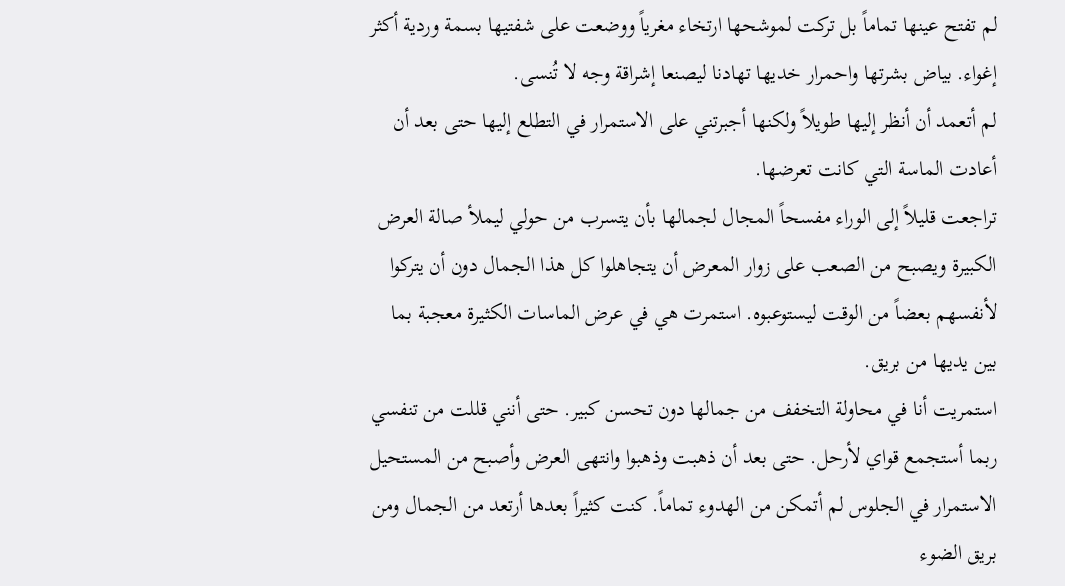لم تفتح عينها تماماً بل تركت لموشحها ارتخاء مغرياً ووضعت على شفتيها بسمة وردية أكثر إغواء. بياض بشرتها واحمرار خديها تهادنا ليصنعا إشراقة وجه لا تُنسى.
لم أتعمد أن أنظر إليها طويلاً ولكنها أجبرتني على الاستمرار في التطلع إليها حتى بعد أن أعادت الماسة التي كانت تعرضها.
تراجعت قليلاً إلى الوراء مفسحاً المجال لجمالها بأن يتسرب من حولي ليملأ صالة العرض الكبيرة ويصبح من الصعب على زوار المعرض أن يتجاهلوا كل هذا الجمال دون أن يتركوا لأنفسهم بعضاً من الوقت ليستوعبوه. استمرت هي في عرض الماسات الكثيرة معجبة بما بين يديها من بريق.
استمريت أنا في محاولة التخفف من جمالها دون تحسن كبير. حتى أنني قللت من تنفسي ربما أستجمع قواي لأرحل. حتى بعد أن ذهبت وذهبوا وانتهى العرض وأصبح من المستحيل الاستمرار في الجلوس لم أتمكن من الهدوء تماماً. كنت كثيراً بعدها أرتعد من الجمال ومن بريق الضوء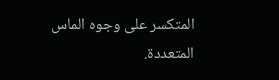المتكسر على وجوه الماس المتعددة.